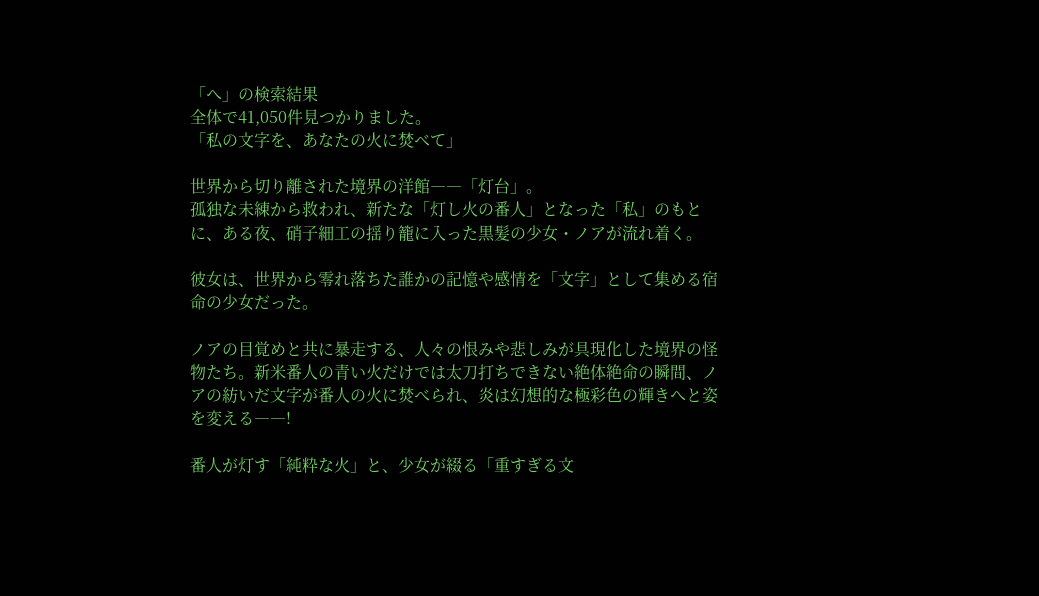「へ」の検索結果
全体で41,050件見つかりました。
「私の文字を、あなたの火に焚べて」

世界から切り離された境界の洋館――「灯台」。
孤独な未練から救われ、新たな「灯し火の番人」となった「私」のもとに、ある夜、硝子細工の揺り籠に入った黒髪の少女・ノアが流れ着く。

彼女は、世界から零れ落ちた誰かの記憶や感情を「文字」として集める宿命の少女だった。

ノアの目覚めと共に暴走する、人々の恨みや悲しみが具現化した境界の怪物たち。新米番人の青い火だけでは太刀打ちできない絶体絶命の瞬間、ノアの紡いだ文字が番人の火に焚べられ、炎は幻想的な極彩色の輝きへと姿を変える――!

番人が灯す「純粋な火」と、少女が綴る「重すぎる文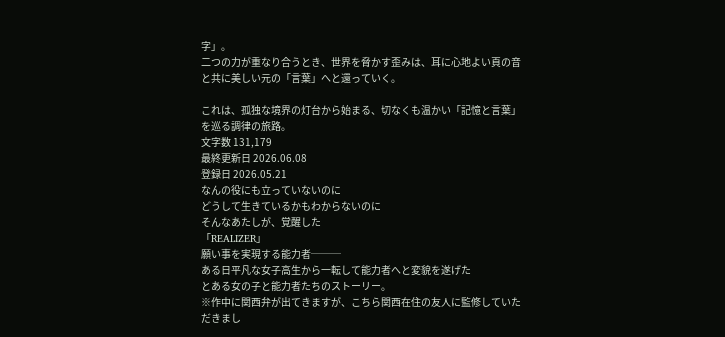字」。
二つの力が重なり合うとき、世界を脅かす歪みは、耳に心地よい頁の音と共に美しい元の「言葉」へと還っていく。

これは、孤独な境界の灯台から始まる、切なくも温かい「記憶と言葉」を巡る調律の旅路。
文字数 131,179
最終更新日 2026.06.08
登録日 2026.05.21
なんの役にも立っていないのに
どうして生きているかもわからないのに
そんなあたしが、覚醒した
「REALIZER」
願い事を実現する能力者───
ある日平凡な女子高生から一転して能力者へと変貌を遂げた
とある女の子と能力者たちのストーリー。
※作中に関西弁が出てきますが、こちら関西在住の友人に監修していただきまし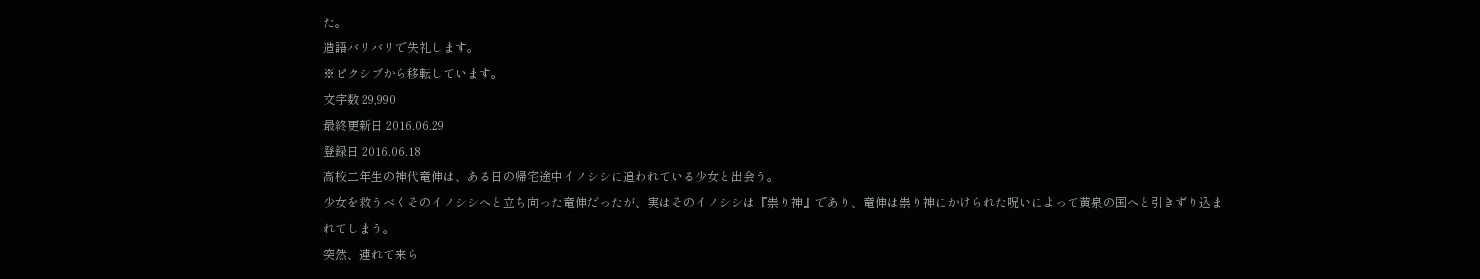た。
造語バリバリで失礼します。
※ピクシブから移転しています。
文字数 29,990
最終更新日 2016.06.29
登録日 2016.06.18
高校二年生の神代竜伸は、ある日の帰宅途中イノシシに追われている少女と出会う。
少女を救うべくそのイノシシへと立ち向った竜伸だったが、実はそのイノシシは『祟り神』であり、竜伸は祟り神にかけられた呪いによって黄泉の国へと引きずり込まれてしまう。
突然、連れて来ら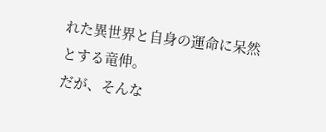れた異世界と自身の運命に呆然とする竜伸。
だが、そんな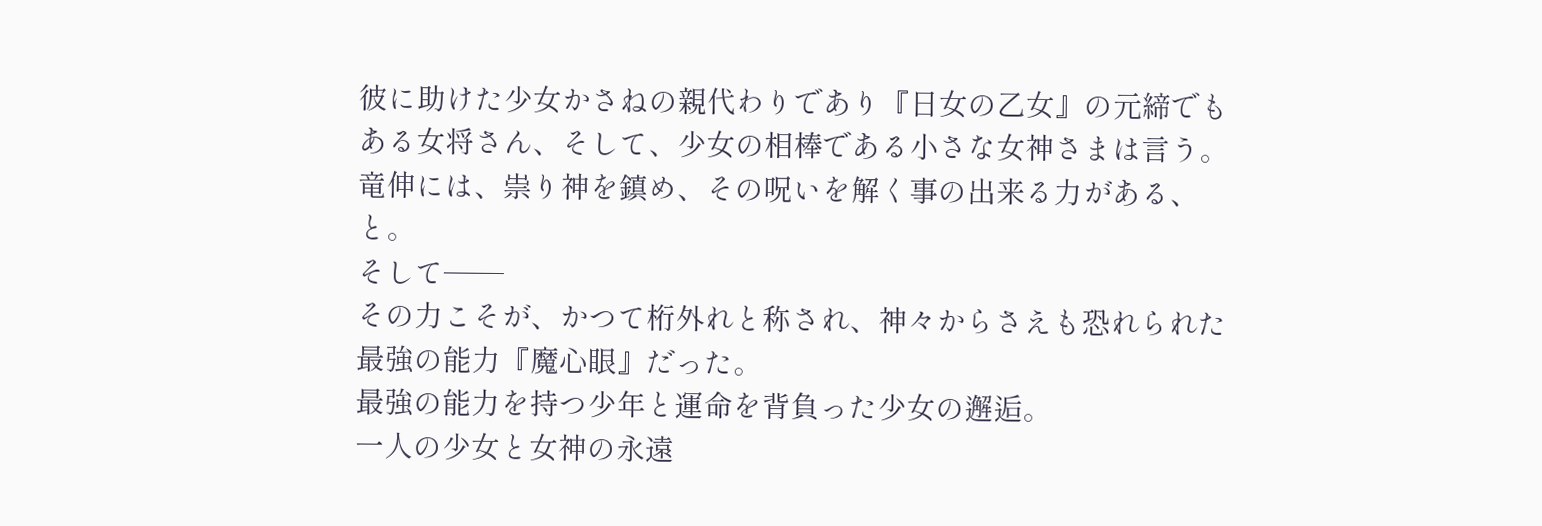彼に助けた少女かさねの親代わりであり『日女の乙女』の元締でもある女将さん、そして、少女の相棒である小さな女神さまは言う。
竜伸には、祟り神を鎮め、その呪いを解く事の出来る力がある、と。
そして――
その力こそが、かつて桁外れと称され、神々からさえも恐れられた最強の能力『魔心眼』だった。
最強の能力を持つ少年と運命を背負った少女の邂逅。
一人の少女と女神の永遠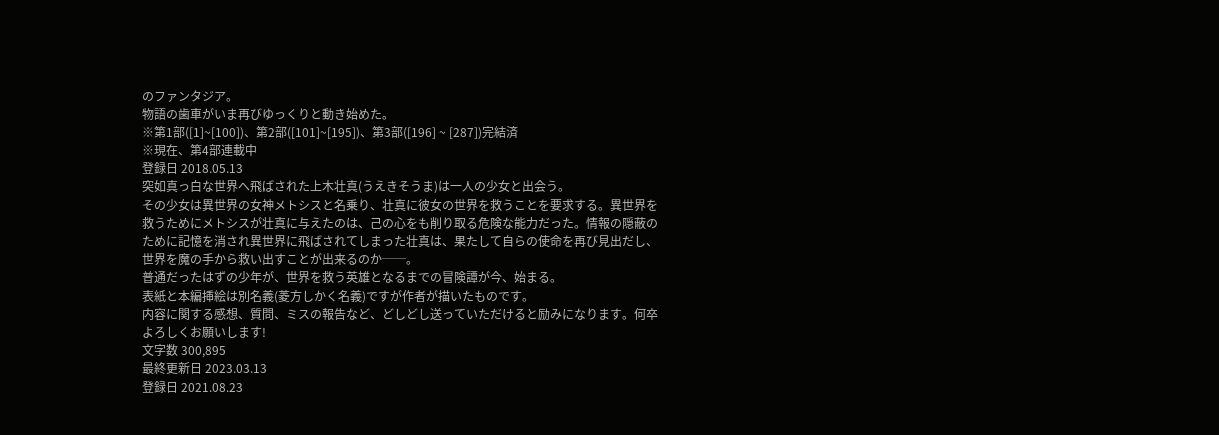のファンタジア。
物語の歯車がいま再びゆっくりと動き始めた。
※第1部([1]~[100])、第2部([101]~[195])、第3部([196] ~ [287])完結済
※現在、第4部連載中
登録日 2018.05.13
突如真っ白な世界へ飛ばされた上木壮真(うえきそうま)は一人の少女と出会う。
その少女は異世界の女神メトシスと名乗り、壮真に彼女の世界を救うことを要求する。異世界を救うためにメトシスが壮真に与えたのは、己の心をも削り取る危険な能力だった。情報の隠蔽のために記憶を消され異世界に飛ばされてしまった壮真は、果たして自らの使命を再び見出だし、世界を魔の手から救い出すことが出来るのか──。
普通だったはずの少年が、世界を救う英雄となるまでの冒険譚が今、始まる。
表紙と本編挿絵は別名義(菱方しかく名義)ですが作者が描いたものです。
内容に関する感想、質問、ミスの報告など、どしどし送っていただけると励みになります。何卒よろしくお願いします!
文字数 300,895
最終更新日 2023.03.13
登録日 2021.08.23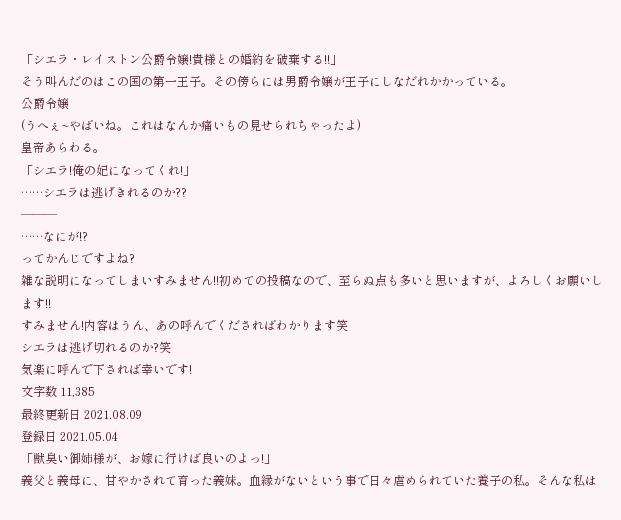「シエラ・レイストン公爵令嬢!貴様との婚約を破棄する!!」
そう叫んだのはこの国の第一王子。その傍らには男爵令嬢が王子にしなだれかかっている。
公爵令嬢
(うへぇ~やばいね。これはなんか痛いもの見せられちゃったよ)
皇帝あらわる。
「シエラ!俺の妃になってくれ!」
……シエラは逃げきれるのか??
―――
……なにが!?
ってかんじですよね?
雑な説明になってしまいすみません!!初めての投稿なので、至らぬ点も多いと思いますが、よろしくお願いします!!
すみません!内容はうん、あの呼んでくださればわかります笑
シエラは逃げ切れるのか?笑
気楽に呼んで下されば幸いです!
文字数 11,385
最終更新日 2021.08.09
登録日 2021.05.04
「獣臭い御姉様が、お嫁に行けば良いのよっ!」
義父と義母に、甘やかされて育った義妹。血縁がないという事で日々虐められていた養子の私。そんな私は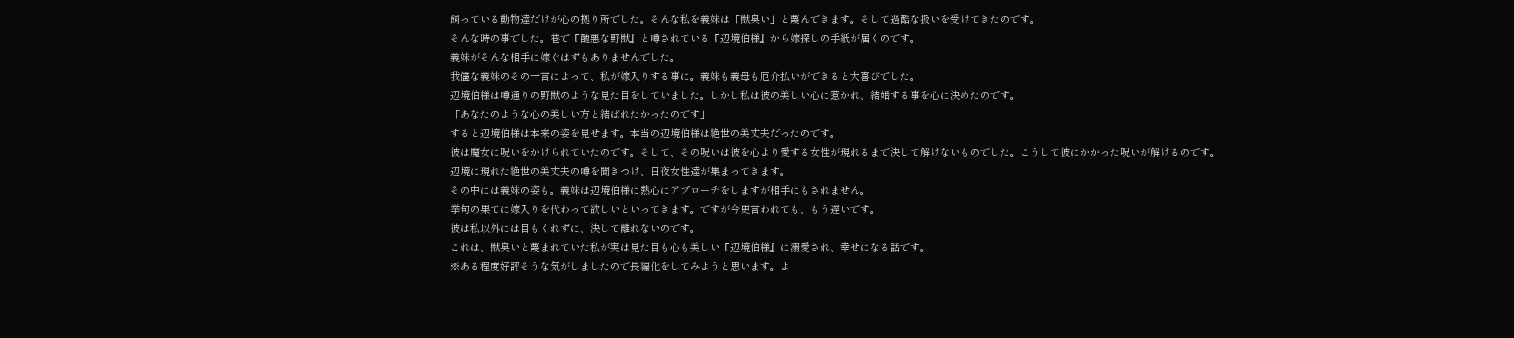飼っている動物達だけが心の拠り所でした。そんな私を義妹は「獣臭い」と蔑んできます。そして過酷な扱いを受けてきたのです。
そんな時の事でした。巷で『醜悪な野獣』と噂されている『辺境伯様』から嫁探しの手紙が届くのです。
義妹がそんな相手に嫁ぐはずもありませんでした。
我儘な義妹のその一言によって、私が嫁入りする事に。義妹も義母も厄介払いができると大喜びでした。
辺境伯様は噂通りの野獣のような見た目をしていました。しかし私は彼の美しい心に惹かれ、結婚する事を心に決めたのです。
「あなたのような心の美しい方と結ばれたかったのです」
すると辺境伯様は本来の姿を見せます。本当の辺境伯様は絶世の美丈夫だったのです。
彼は魔女に呪いをかけられていたのです。そして、その呪いは彼を心より愛する女性が現れるまで決して解けないものでした。こうして彼にかかった呪いが解けるのです。
辺境に現れた絶世の美丈夫の噂を聞きつけ、日夜女性達が集まってきます。
その中には義妹の姿も。義妹は辺境伯様に熱心にアプローチをしますが相手にもされません。
挙句の果てに嫁入りを代わって欲しいといってきます。ですが今更言われても、もう遅いです。
彼は私以外には目もくれずに、決して離れないのです。
これは、獣臭いと蔑まれていた私が実は見た目も心も美しい『辺境伯様』に溺愛され、幸せになる話です。
※ある程度好評そうな気がしましたので長編化をしてみようと思います。よ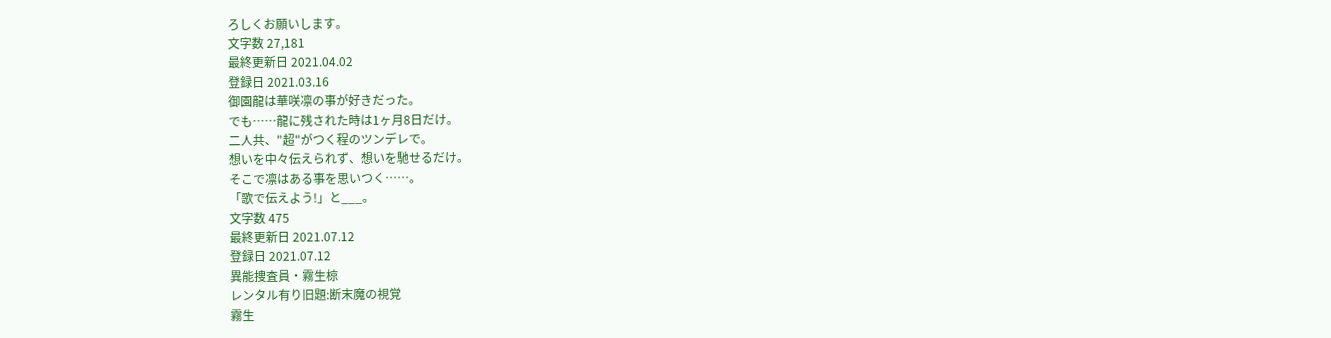ろしくお願いします。
文字数 27,181
最終更新日 2021.04.02
登録日 2021.03.16
御園龍は華咲凛の事が好きだった。
でも……龍に残された時は1ヶ月8日だけ。
二人共、"超"がつく程のツンデレで。
想いを中々伝えられず、想いを馳せるだけ。
そこで凛はある事を思いつく……。
「歌で伝えよう!」と___。
文字数 475
最終更新日 2021.07.12
登録日 2021.07.12
異能捜査員・霧生椋
レンタル有り旧題:断末魔の視覚
霧生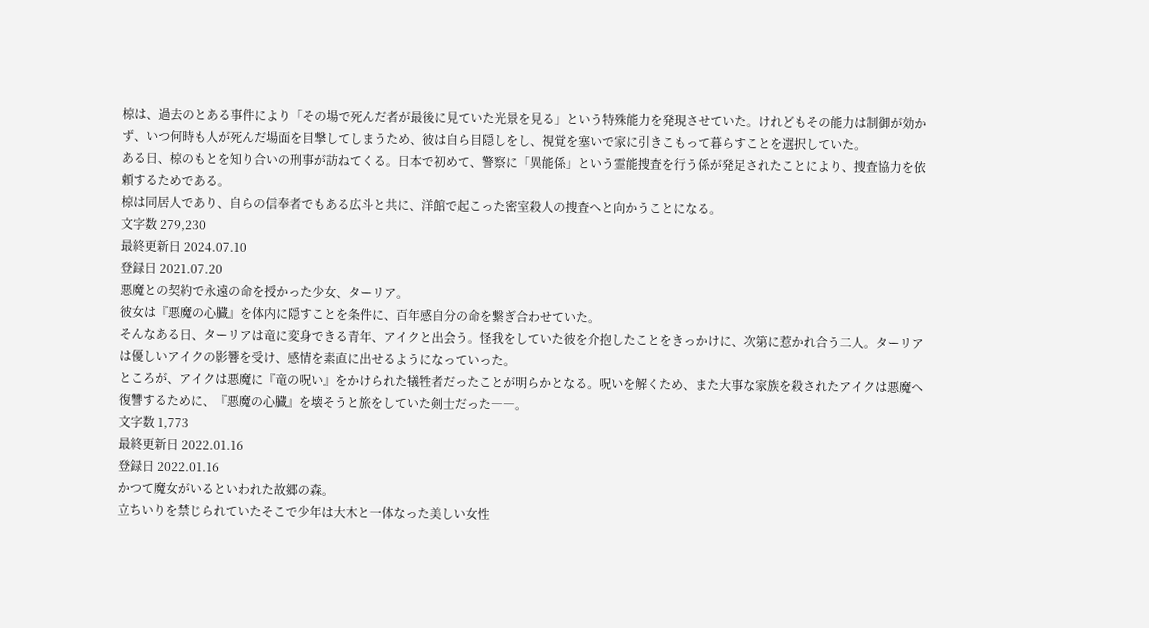椋は、過去のとある事件により「その場で死んだ者が最後に見ていた光景を見る」という特殊能力を発現させていた。けれどもその能力は制御が効かず、いつ何時も人が死んだ場面を目撃してしまうため、彼は自ら目隠しをし、視覚を塞いで家に引きこもって暮らすことを選択していた。
ある日、椋のもとを知り合いの刑事が訪ねてくる。日本で初めて、警察に「異能係」という霊能捜査を行う係が発足されたことにより、捜査協力を依頼するためである。
椋は同居人であり、自らの信奉者でもある広斗と共に、洋館で起こった密室殺人の捜査へと向かうことになる。
文字数 279,230
最終更新日 2024.07.10
登録日 2021.07.20
悪魔との契約で永遠の命を授かった少女、ターリア。
彼女は『悪魔の心臓』を体内に隠すことを条件に、百年感自分の命を繋ぎ合わせていた。
そんなある日、ターリアは竜に変身できる青年、アイクと出会う。怪我をしていた彼を介抱したことをきっかけに、次第に惹かれ合う二人。ターリアは優しいアイクの影響を受け、感情を素直に出せるようになっていった。
ところが、アイクは悪魔に『竜の呪い』をかけられた犠牲者だったことが明らかとなる。呪いを解くため、また大事な家族を殺されたアイクは悪魔へ復讐するために、『悪魔の心臓』を壊そうと旅をしていた剣士だった――。
文字数 1,773
最終更新日 2022.01.16
登録日 2022.01.16
かつて魔女がいるといわれた故郷の森。
立ちいりを禁じられていたそこで少年は大木と一体なった美しい女性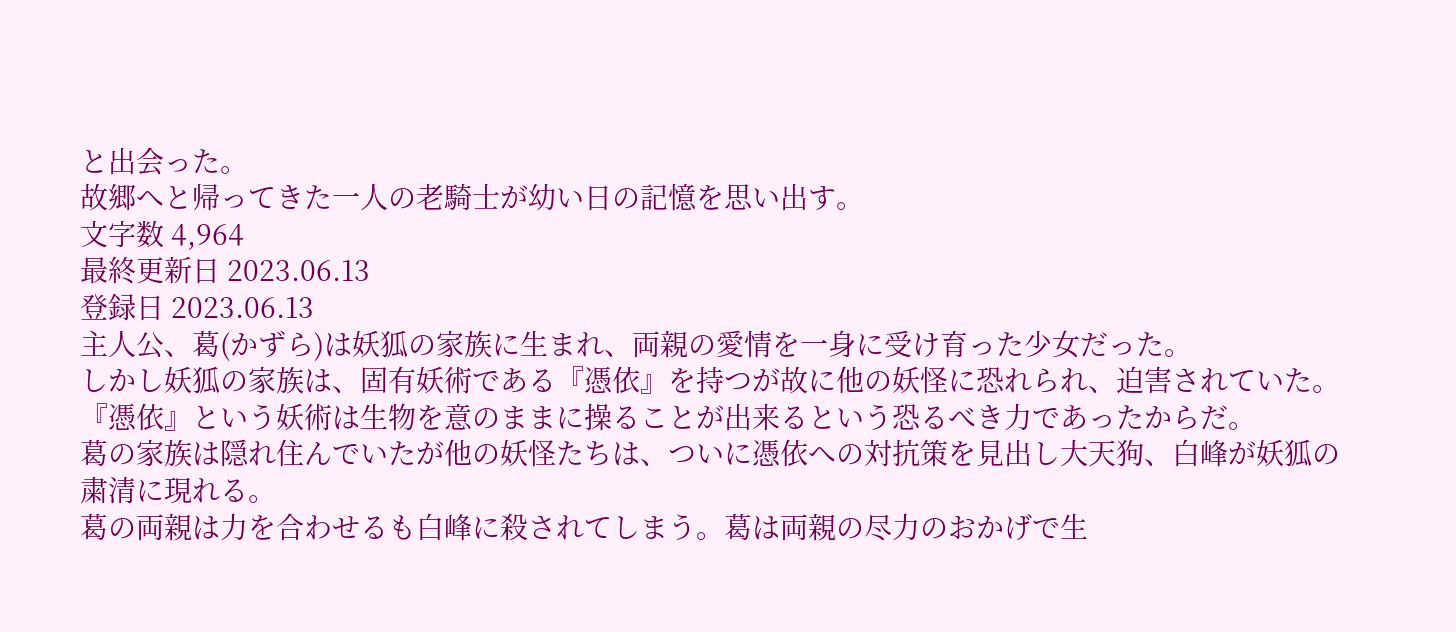と出会った。
故郷へと帰ってきた一人の老騎士が幼い日の記憶を思い出す。
文字数 4,964
最終更新日 2023.06.13
登録日 2023.06.13
主人公、葛(かずら)は妖狐の家族に生まれ、両親の愛情を一身に受け育った少女だった。
しかし妖狐の家族は、固有妖術である『憑依』を持つが故に他の妖怪に恐れられ、迫害されていた。『憑依』という妖術は生物を意のままに操ることが出来るという恐るべき力であったからだ。
葛の家族は隠れ住んでいたが他の妖怪たちは、ついに憑依への対抗策を見出し大天狗、白峰が妖狐の粛清に現れる。
葛の両親は力を合わせるも白峰に殺されてしまう。葛は両親の尽力のおかげで生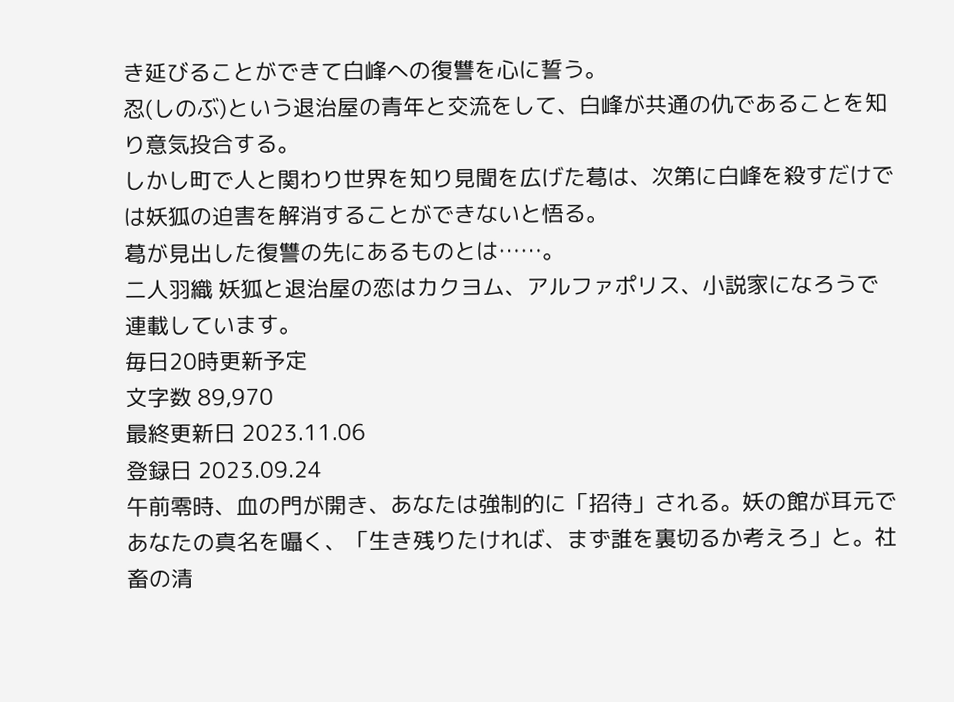き延びることができて白峰への復讐を心に誓う。
忍(しのぶ)という退治屋の青年と交流をして、白峰が共通の仇であることを知り意気投合する。
しかし町で人と関わり世界を知り見聞を広げた葛は、次第に白峰を殺すだけでは妖狐の迫害を解消することができないと悟る。
葛が見出した復讐の先にあるものとは……。
二人羽織 妖狐と退治屋の恋はカクヨム、アルファポリス、小説家になろうで連載しています。
毎日20時更新予定
文字数 89,970
最終更新日 2023.11.06
登録日 2023.09.24
午前零時、血の門が開き、あなたは強制的に「招待」される。妖の館が耳元であなたの真名を囁く、「生き残りたければ、まず誰を裏切るか考えろ」と。社畜の清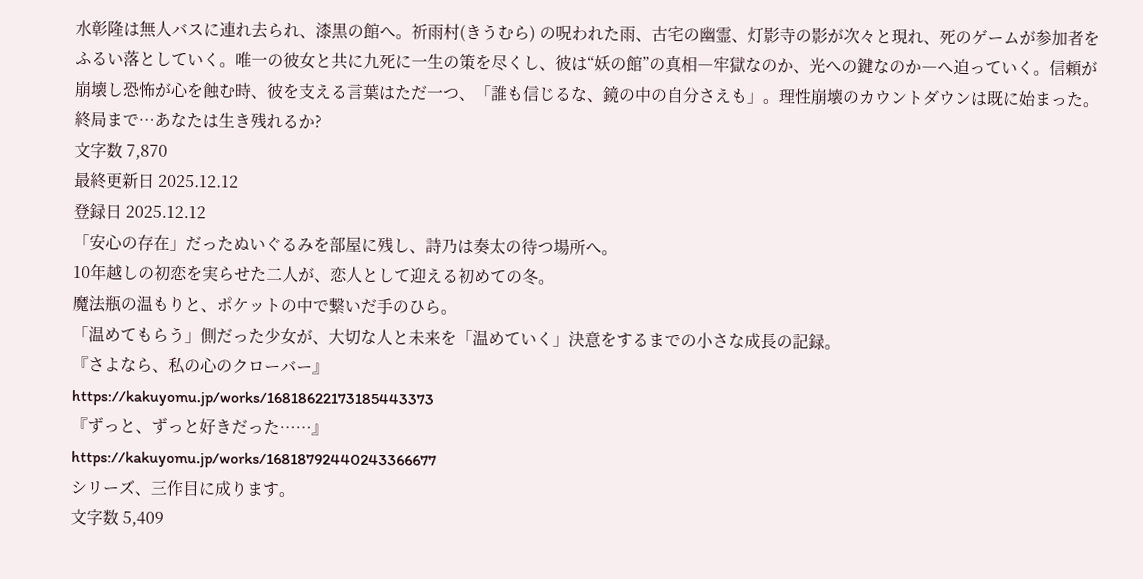水彰隆は無人バスに連れ去られ、漆黒の館へ。祈雨村(きうむら) の呪われた雨、古宅の幽霊、灯影寺の影が次々と現れ、死のゲームが参加者をふるい落としていく。唯一の彼女と共に九死に一生の策を尽くし、彼は“妖の館”の真相―牢獄なのか、光への鍵なのか―へ迫っていく。信頼が崩壊し恐怖が心を蝕む時、彼を支える言葉はただ一つ、「誰も信じるな、鏡の中の自分さえも」。理性崩壊のカウントダウンは既に始まった。終局まで…あなたは生き残れるか?
文字数 7,870
最終更新日 2025.12.12
登録日 2025.12.12
「安心の存在」だったぬいぐるみを部屋に残し、詩乃は奏太の待つ場所へ。
10年越しの初恋を実らせた二人が、恋人として迎える初めての冬。
魔法瓶の温もりと、ポケットの中で繋いだ手のひら。
「温めてもらう」側だった少女が、大切な人と未来を「温めていく」決意をするまでの小さな成長の記録。
『さよなら、私の心のクローバー』
https://kakuyomu.jp/works/16818622173185443373
『ずっと、ずっと好きだった……』
https://kakuyomu.jp/works/16818792440243366677
シリーズ、三作目に成ります。
文字数 5,409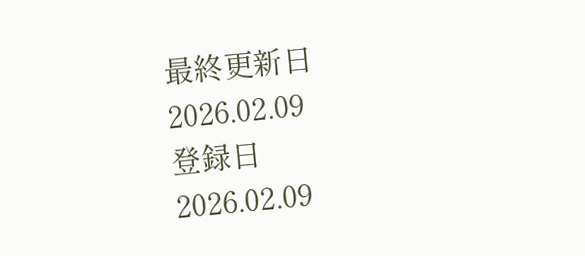最終更新日 2026.02.09
登録日 2026.02.09